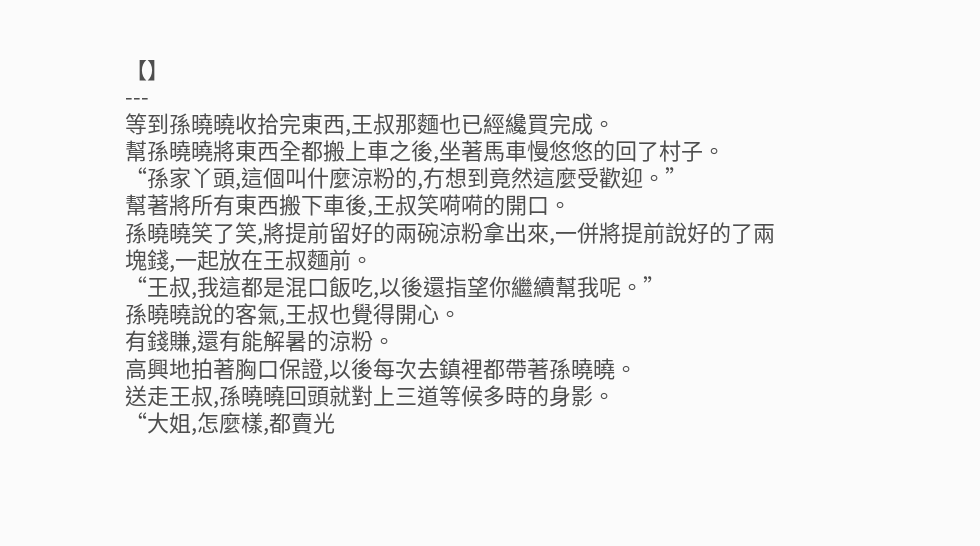【】
---
等到孫曉曉收拾完東西,王叔那麵也已經纔買完成。
幫孫曉曉將東西全都搬上車之後,坐著馬車慢悠悠的回了村子。
“孫家丫頭,這個叫什麼涼粉的,冇想到竟然這麼受歡迎。”
幫著將所有東西搬下車後,王叔笑嗬嗬的開口。
孫曉曉笑了笑,將提前留好的兩碗涼粉拿出來,一併將提前說好的了兩塊錢,一起放在王叔麵前。
“王叔,我這都是混口飯吃,以後還指望你繼續幫我呢。”
孫曉曉說的客氣,王叔也覺得開心。
有錢賺,還有能解暑的涼粉。
高興地拍著胸口保證,以後每次去鎮裡都帶著孫曉曉。
送走王叔,孫曉曉回頭就對上三道等候多時的身影。
“大姐,怎麼樣,都賣光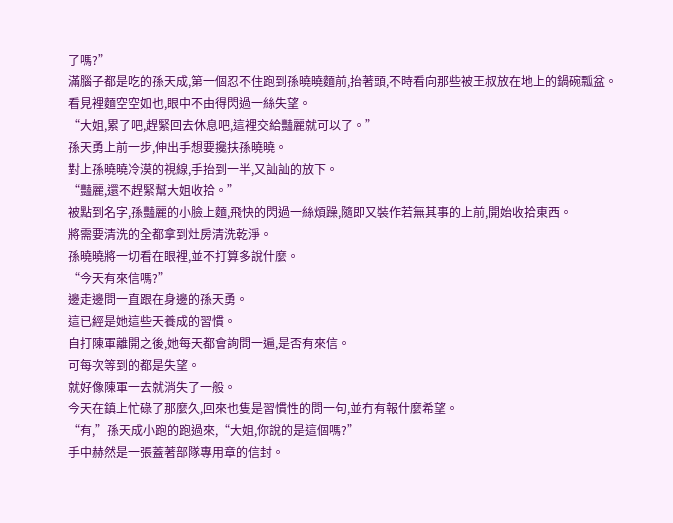了嗎?”
滿腦子都是吃的孫天成,第一個忍不住跑到孫曉曉麵前,抬著頭,不時看向那些被王叔放在地上的鍋碗瓢盆。
看見裡麵空空如也,眼中不由得閃過一絲失望。
“大姐,累了吧,趕緊回去休息吧,這裡交給豔麗就可以了。”
孫天勇上前一步,伸出手想要攙扶孫曉曉。
對上孫曉曉冷漠的視線,手抬到一半,又訕訕的放下。
“豔麗,還不趕緊幫大姐收拾。”
被點到名字,孫豔麗的小臉上麵,飛快的閃過一絲煩躁,隨即又裝作若無其事的上前,開始收拾東西。
將需要清洗的全都拿到灶房清洗乾淨。
孫曉曉將一切看在眼裡,並不打算多說什麼。
“今天有來信嗎?”
邊走邊問一直跟在身邊的孫天勇。
這已經是她這些天養成的習慣。
自打陳軍離開之後,她每天都會詢問一遍,是否有來信。
可每次等到的都是失望。
就好像陳軍一去就消失了一般。
今天在鎮上忙碌了那麼久,回來也隻是習慣性的問一句,並冇有報什麼希望。
“有,”孫天成小跑的跑過來,“大姐,你說的是這個嗎?”
手中赫然是一張蓋著部隊專用章的信封。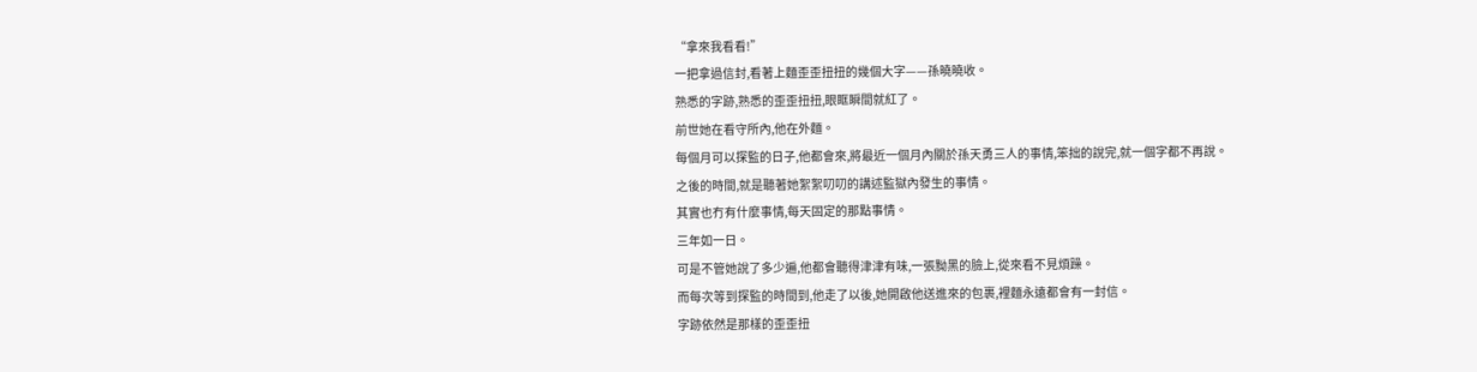“拿來我看看!”
一把拿過信封,看著上麵歪歪扭扭的幾個大字——孫曉曉收。
熟悉的字跡,熟悉的歪歪扭扭,眼眶瞬間就紅了。
前世她在看守所內,他在外麵。
每個月可以探監的日子,他都會來,將最近一個月內關於孫天勇三人的事情,笨拙的說完,就一個字都不再說。
之後的時間,就是聽著她絮絮叨叨的講述監獄內發生的事情。
其實也冇有什麼事情,每天固定的那點事情。
三年如一日。
可是不管她說了多少遍,他都會聽得津津有味,一張黝黑的臉上,從來看不見煩躁。
而每次等到探監的時間到,他走了以後,她開啟他送進來的包裹,裡麵永遠都會有一封信。
字跡依然是那樣的歪歪扭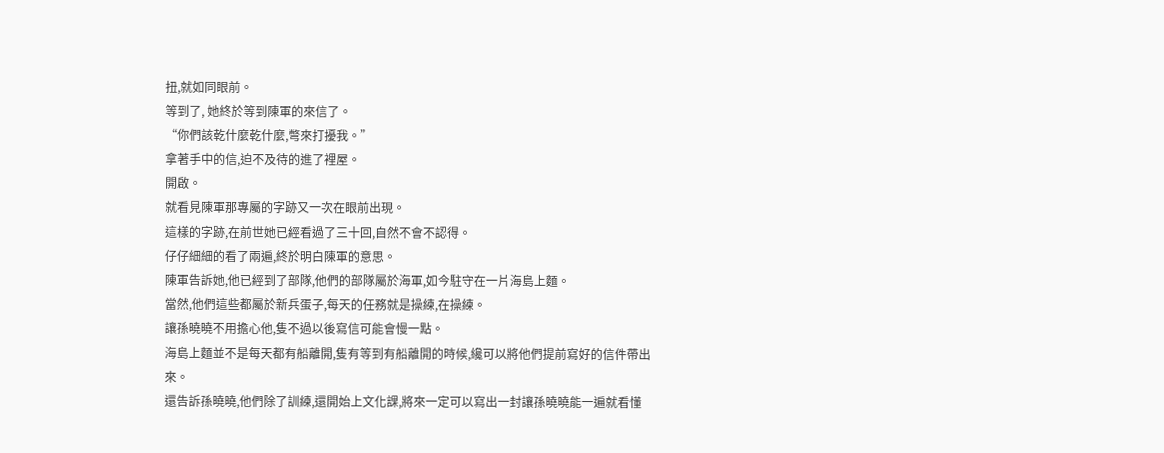扭,就如同眼前。
等到了, 她終於等到陳軍的來信了。
“你們該乾什麼乾什麼,彆來打擾我。”
拿著手中的信,迫不及待的進了裡屋。
開啟。
就看見陳軍那專屬的字跡又一次在眼前出現。
這樣的字跡,在前世她已經看過了三十回,自然不會不認得。
仔仔細細的看了兩遍,終於明白陳軍的意思。
陳軍告訴她,他已經到了部隊,他們的部隊屬於海軍,如今駐守在一片海島上麵。
當然,他們這些都屬於新兵蛋子,每天的任務就是操練,在操練。
讓孫曉曉不用擔心他,隻不過以後寫信可能會慢一點。
海島上麵並不是每天都有船離開,隻有等到有船離開的時候,纔可以將他們提前寫好的信件帶出來。
還告訴孫曉曉,他們除了訓練,還開始上文化課,將來一定可以寫出一封讓孫曉曉能一遍就看懂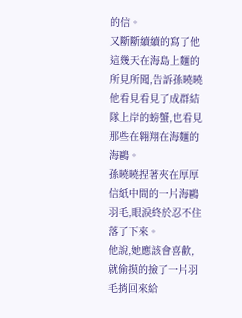的信。
又斷斷續續的寫了他這幾天在海島上麵的所見所聞,告訴孫曉曉他看見看見了成群結隊上岸的螃蟹,也看見那些在翱翔在海麵的海鷗。
孫曉曉捏著夾在厚厚信紙中間的一片海鷗羽毛,眼淚終於忍不住落了下來。
他說,她應該會喜歡,就偷摸的撿了一片羽毛捎回來給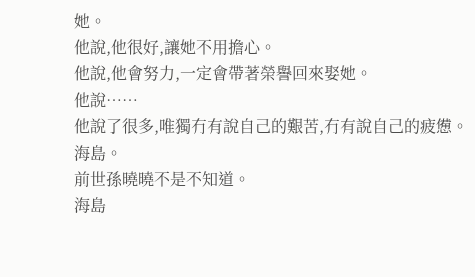她。
他說,他很好,讓她不用擔心。
他說,他會努力,一定會帶著榮譽回來娶她。
他說……
他說了很多,唯獨冇有說自己的艱苦,冇有說自己的疲憊。
海島。
前世孫曉曉不是不知道。
海島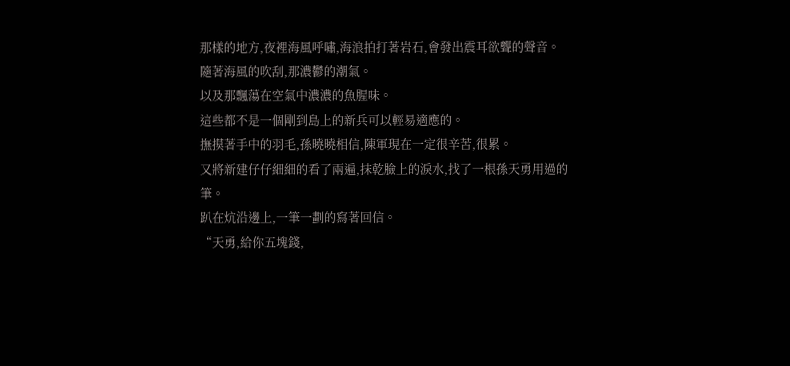那樣的地方,夜裡海風呼嘯,海浪拍打著岩石,會發出震耳欲聾的聲音。
隨著海風的吹刮,那濃鬱的潮氣。
以及那飄蕩在空氣中濃濃的魚腥味。
這些都不是一個剛到島上的新兵可以輕易適應的。
撫摸著手中的羽毛,孫曉曉相信,陳軍現在一定很辛苦,很累。
又將新建仔仔細細的看了兩遍,抹乾臉上的淚水,找了一根孫天勇用過的筆。
趴在炕沿邊上,一筆一劃的寫著回信。
“天勇,給你五塊錢,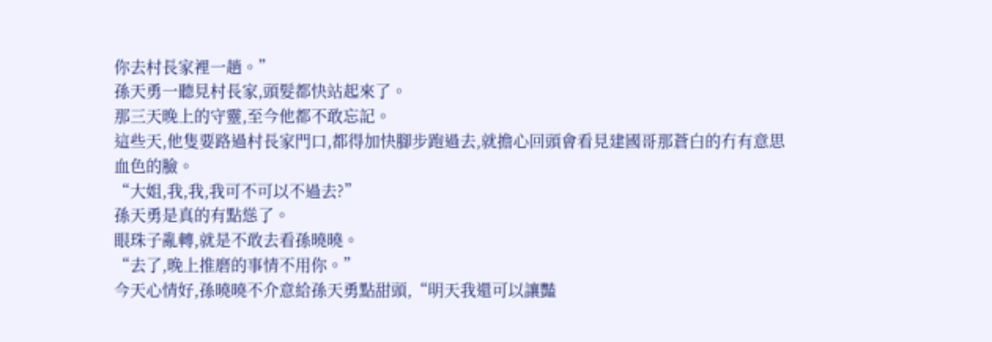你去村長家裡一趟。”
孫天勇一聽見村長家,頭髮都快站起來了。
那三天晚上的守靈,至今他都不敢忘記。
這些天,他隻要路過村長家門口,都得加快腳步跑過去,就擔心回頭會看見建國哥那蒼白的冇有意思血色的臉。
“大姐,我,我,我可不可以不過去?”
孫天勇是真的有點慫了。
眼珠子亂轉,就是不敢去看孫曉曉。
“去了,晚上推磨的事情不用你。”
今天心情好,孫曉曉不介意給孫天勇點甜頭,“明天我還可以讓豔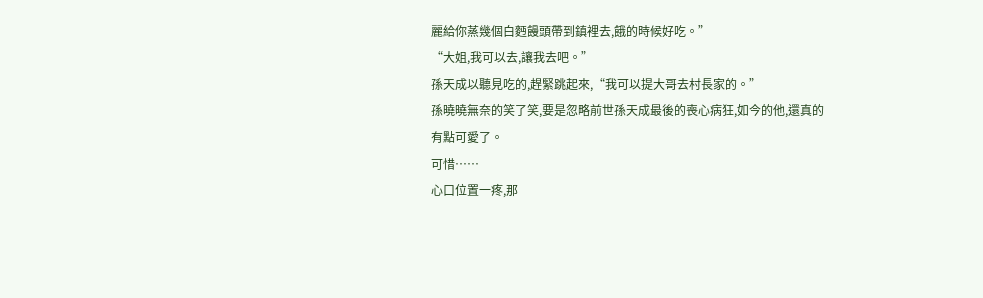麗給你蒸幾個白麪饅頭帶到鎮裡去,餓的時候好吃。”
“大姐,我可以去,讓我去吧。”
孫天成以聽見吃的,趕緊跳起來,“我可以提大哥去村長家的。”
孫曉曉無奈的笑了笑,要是忽略前世孫天成最後的喪心病狂,如今的他,還真的有點可愛了。
可惜……
心口位置一疼,那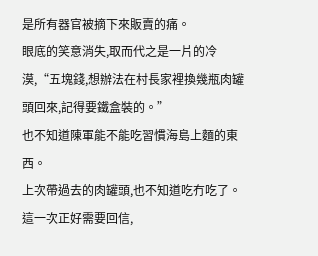是所有器官被摘下來販賣的痛。
眼底的笑意消失,取而代之是一片的冷漠,“五塊錢,想辦法在村長家裡換幾瓶肉罐頭回來,記得要鐵盒裝的。”
也不知道陳軍能不能吃習慣海島上麵的東西。
上次帶過去的肉罐頭,也不知道吃冇吃了。
這一次正好需要回信,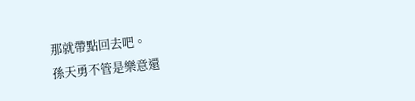那就帶點回去吧。
孫天勇不管是樂意還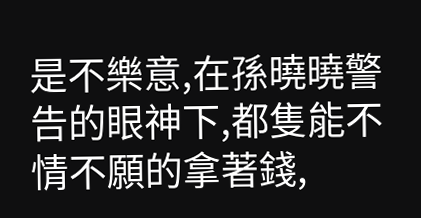是不樂意,在孫曉曉警告的眼神下,都隻能不情不願的拿著錢,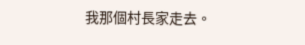我那個村長家走去。